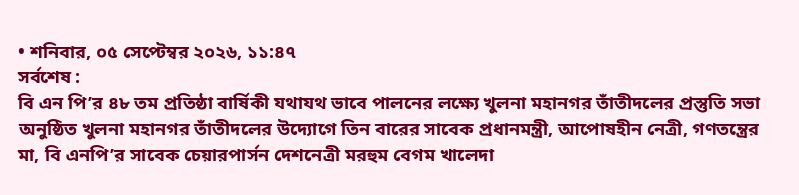• শনিবার, ০৫ সেপ্টেম্বর ২০২৬, ১১:৪৭
সর্বশেষ :
বি এন পি’র ৪৮ তম প্রতিষ্ঠা বার্ষিকী যথাযথ ভাবে পালনের লক্ষ্যে খুলনা মহানগর তাঁতীদলের প্রস্তুতি সভা অনুষ্ঠিত খুলনা মহানগর তাঁতীদলের উদ্যোগে তিন বারের সাবেক প্রধানমন্ত্রী, আপোষহীন নেত্রী, গণতন্ত্রের মা, বি এনপি’র সাবেক চেয়ারপার্সন দেশনেত্রী মরহুম বেগম খালেদা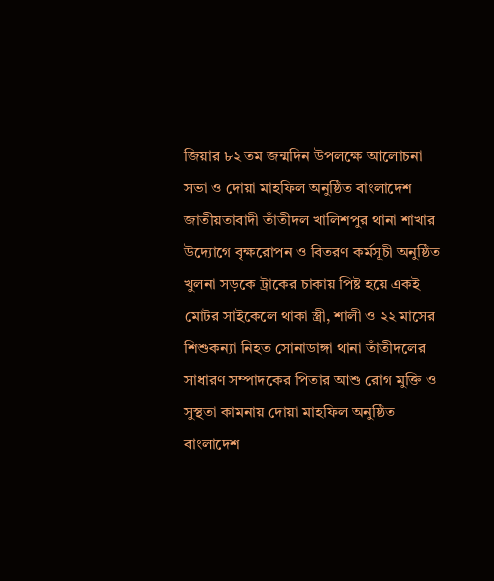জিয়ার ৮২ তম জন্মদিন উপলক্ষে আলোচনা সভা ও দোয়া মাহফিল অনুষ্ঠিত বাংলাদেশ জাতীয়তাবাদী তাঁতীদল খালিশপুর থানা শাখার উদ্যোগে বৃক্ষরোপন ও বিতরণ কর্মসূচী অনুষ্ঠিত খুলনা সড়কে ট্রাকের চাকায় পিষ্ট হয়ে একই মোটর সাইকেলে থাকা স্ত্রী, শালী ও ২২ মাসের শিশুকন্যা নিহত সোনাডাঙ্গা থানা তাঁতীদলের সাধারণ সম্পাদকের পিতার আশু রোগ মুক্তি ও সুস্থতা কামনায় দোয়া মাহফিল অনুষ্ঠিত বাংলাদেশ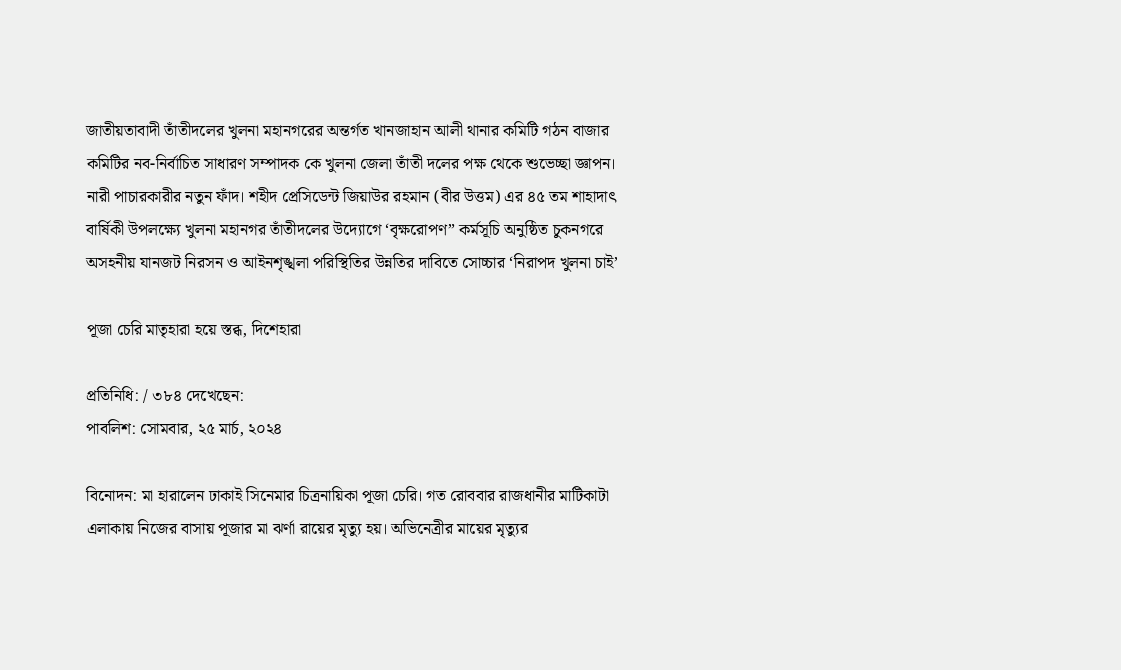জাতীয়তাবাদী তাঁতীদলের খুলনা মহানগরের অন্তর্গত খানজাহান আলী থানার কমিটি গঠন বাজার কমিটির নব-নির্বাচিত সাধারণ সম্পাদক কে খুলনা জেলা তাঁতী দলের পক্ষ থেকে শুভেচ্ছা জ্ঞাপন। নারী পাচারকারীর নতুন ফাঁদ। শহীদ প্রেসিডেন্ট জিয়াউর রহমান (বীর উত্তম) এর ৪৫ তম শাহাদাৎ বার্ষিকী উপলক্ষ্যে খুলনা মহানগর তাঁতীদলের উদ্যোগে ‘বৃক্ষরোপণ” কর্মসূচি অনুষ্ঠিত চুকনগরে অসহনীয় যানজট নিরসন ও আইনশৃঙ্খলা পরিস্থিতির উন্নতির দাবিতে সোচ্চার ‘নিরাপদ খুলনা চাই’

পূজা চেরি মাতৃহারা হয়ে স্তব্ধ, দিশেহারা

প্রতিনিধি: / ৩৮৪ দেখেছেন:
পাবলিশ: সোমবার, ২৫ মার্চ, ২০২৪

বিনোদন: মা হারালেন ঢাকাই সিনেমার চিত্রনায়িকা পূজা চেরি। গত রোববার রাজধানীর মাটিকাটা এলাকায় নিজের বাসায় পূজার মা ঝর্ণা রায়ের মৃত্যু হয়। অভিনেত্রীর মায়ের মৃত্যুর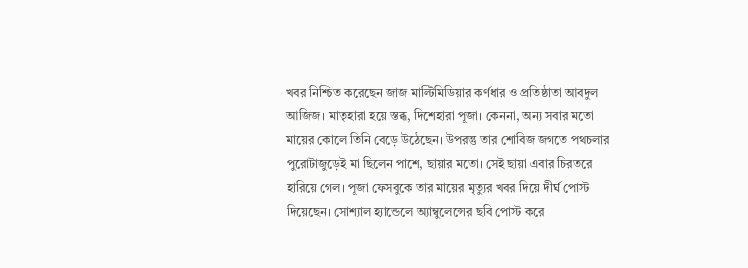খবর নিশ্চিত করেছেন জাজ মাল্টিমিডিয়ার কর্ণধার ও প্রতিষ্ঠাতা আবদুল আজিজ। মাতৃহারা হয়ে স্তব্ধ, দিশেহারা পূজা। কেননা, অন্য সবার মতো মায়ের কোলে তিনি বেড়ে উঠেছেন। উপরন্তু তার শোবিজ জগতে পথচলার পুরোটাজুড়েই মা ছিলেন পাশে, ছায়ার মতো। সেই ছায়া এবার চিরতরে হারিয়ে গেল। পূজা ফেসবুকে তার মায়ের মৃত্যুর খবর দিয়ে দীর্ঘ পোস্ট দিয়েছেন। সোশ্যাল হ্যান্ডেলে অ্যাম্বুলেন্সের ছবি পোস্ট করে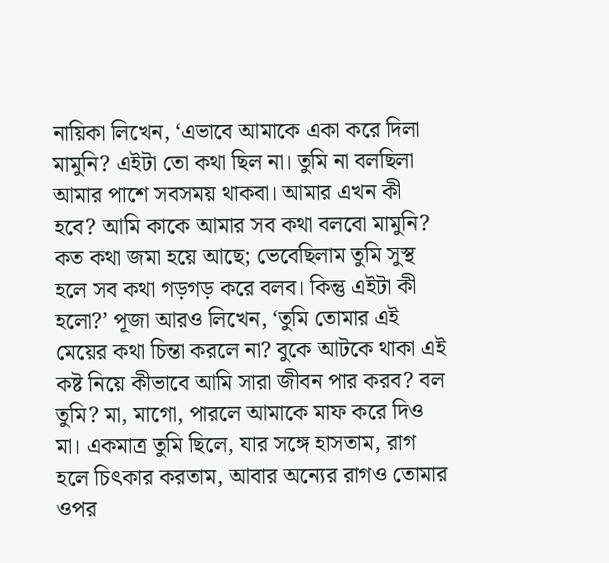নায়িকা লিখেন, ‘এভাবে আমাকে একা করে দিলা মামুনি? এইটা তো কথা ছিল না। তুমি না বলছিলা আমার পাশে সবসময় থাকবা। আমার এখন কী হবে? আমি কাকে আমার সব কথা বলবো মামুনি? কত কথা জমা হয়ে আছে; ভেবেছিলাম তুমি সুস্থ হলে সব কথা গড়গড় করে বলব। কিন্তু এইটা কী হলো?’ পূজা আরও লিখেন, ‘তুমি তোমার এই মেয়ের কথা চিন্তা করলে না? বুকে আটকে থাকা এই কষ্ট নিয়ে কীভাবে আমি সারা জীবন পার করব? বল তুমি? মা, মাগো, পারলে আমাকে মাফ করে দিও মা। একমাত্র তুমি ছিলে, যার সঙ্গে হাসতাম, রাগ হলে চিৎকার করতাম, আবার অন্যের রাগও তোমার ওপর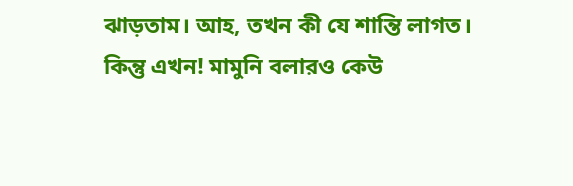ঝাড়তাম। আহ, তখন কী যে শান্তি লাগত। কিন্তু এখন! মামুনি বলারও কেউ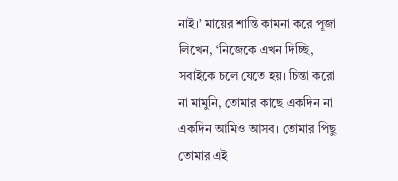নাই।’ মায়ের শান্তি কামনা করে পূজা লিখেন, ‘নিজেকে এখন দিচ্ছি, সবাইকে চলে যেতে হয়। চিন্তা করো না মামুনি, তোমার কাছে একদিন না একদিন আমিও আসব। তোমার পিছু তোমার এই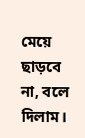মেয়ে ছাড়বে না, বলে দিলাম।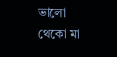ভালো থেকো মা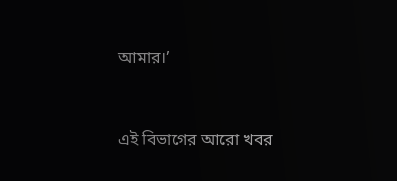আমার।’


এই বিভাগের আরো খবর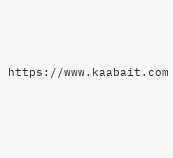https://www.kaabait.com